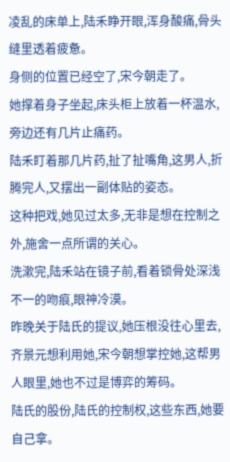凌乱的床单上,陆禾睁开眼,浑身酸痛,骨头缝里透着疲惫。
身侧的位置已经空了,宋今朝走了。
她撑着身子坐起,床头柜上放着一杯温水,旁边还有几片止痛药。
陆禾盯着那几片药,扯了扯嘴角,这男人,折腾完人,又摆出一副体贴的姿态。
这种把戏,她见过太多,无非是想在控制之外,施舍一点所谓的关心。
洗漱完,陆禾站在镜子前,看着锁骨处深浅不一的吻痕,眼神冷漠。
昨晚关于陆氏的提议,她压根没往心里去,齐景元想利用她,宋今朝想掌控她,这帮男人眼里,她也不过是博弈的筹码。
陆氏的股份,陆氏的控制权,这些东西,她要自己拿。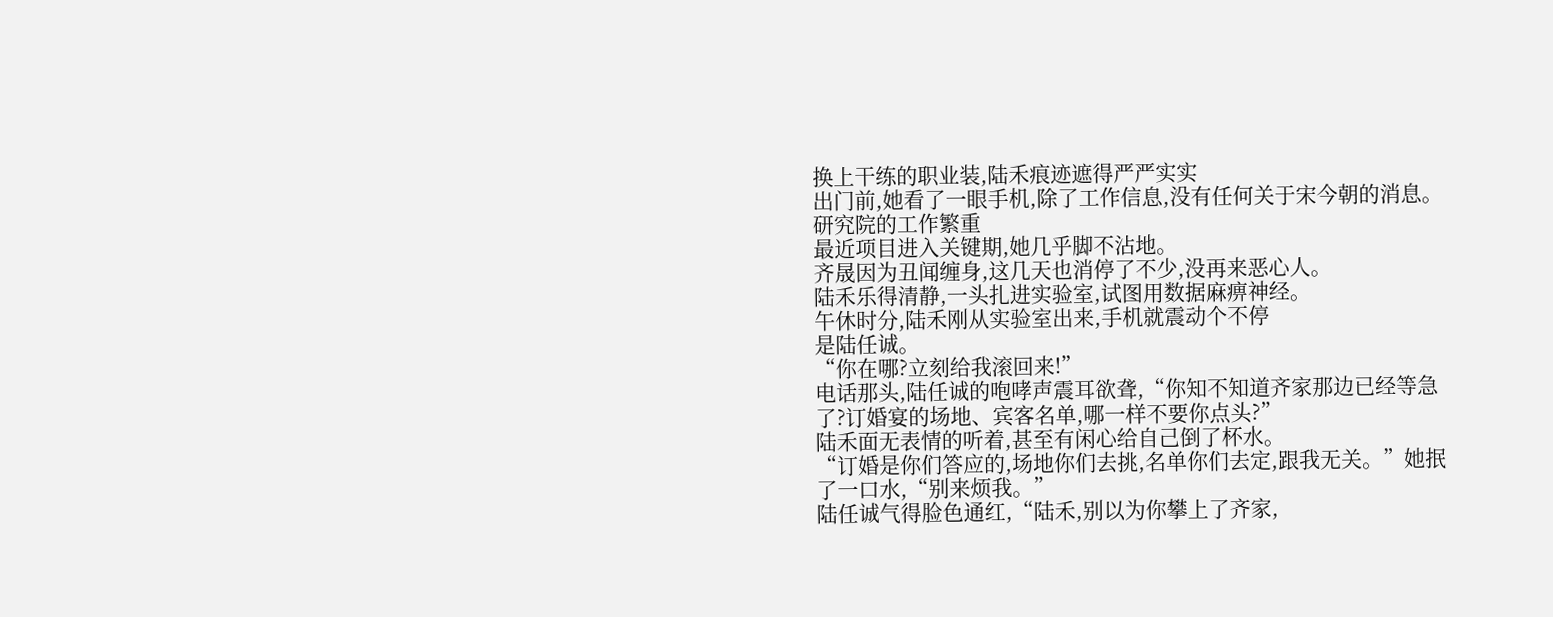换上干练的职业装,陆禾痕迹遮得严严实实
出门前,她看了一眼手机,除了工作信息,没有任何关于宋今朝的消息。
研究院的工作繁重
最近项目进入关键期,她几乎脚不沾地。
齐晟因为丑闻缠身,这几天也消停了不少,没再来恶心人。
陆禾乐得清静,一头扎进实验室,试图用数据麻痹神经。
午休时分,陆禾刚从实验室出来,手机就震动个不停
是陆任诚。
“你在哪?立刻给我滚回来!”
电话那头,陆任诚的咆哮声震耳欲聋,“你知不知道齐家那边已经等急了?订婚宴的场地、宾客名单,哪一样不要你点头?”
陆禾面无表情的听着,甚至有闲心给自己倒了杯水。
“订婚是你们答应的,场地你们去挑,名单你们去定,跟我无关。”她抿了一口水,“别来烦我。”
陆任诚气得脸色通红,“陆禾,别以为你攀上了齐家,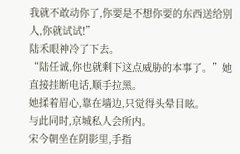我就不敢动你了,你要是不想你要的东西送给别人,你就试试!”
陆禾眼神冷了下去。
“陆任诚,你也就剩下这点威胁的本事了。”她直接挂断电话,顺手拉黑。
她揉着眉心,靠在墙边,只觉得头晕目眩。
与此同时,京城私人会所内。
宋今朝坐在阴影里,手指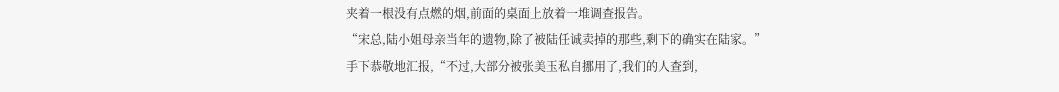夹着一根没有点燃的烟,前面的桌面上放着一堆调查报告。
“宋总,陆小姐母亲当年的遗物,除了被陆任诚卖掉的那些,剩下的确实在陆家。”
手下恭敬地汇报,“不过,大部分被张美玉私自挪用了,我们的人查到,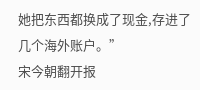她把东西都换成了现金,存进了几个海外账户。”
宋今朝翻开报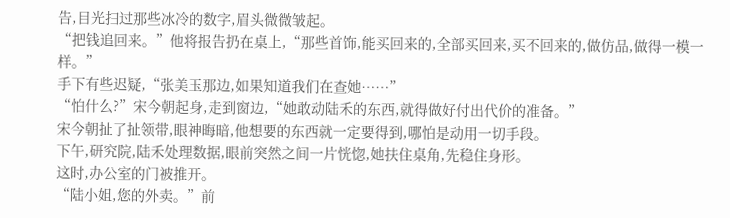告,目光扫过那些冰冷的数字,眉头微微皱起。
“把钱追回来。”他将报告扔在桌上,“那些首饰,能买回来的,全部买回来,买不回来的,做仿品,做得一模一样。”
手下有些迟疑,“张美玉那边,如果知道我们在查她……”
“怕什么?”宋今朝起身,走到窗边,“她敢动陆禾的东西,就得做好付出代价的准备。”
宋今朝扯了扯领带,眼神晦暗,他想要的东西就一定要得到,哪怕是动用一切手段。
下午,研究院,陆禾处理数据,眼前突然之间一片恍惚,她扶住桌角,先稳住身形。
这时,办公室的门被推开。
“陆小姐,您的外卖。”前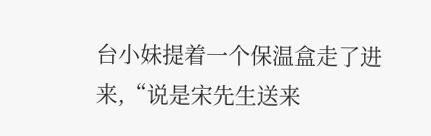台小妹提着一个保温盒走了进来,“说是宋先生送来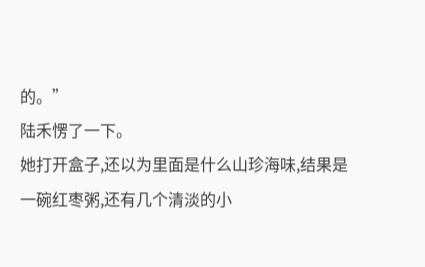的。”
陆禾愣了一下。
她打开盒子,还以为里面是什么山珍海味,结果是一碗红枣粥,还有几个清淡的小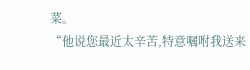菜。
“他说您最近太辛苦,特意嘱咐我送来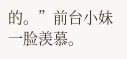的。”前台小妹一脸羡慕。